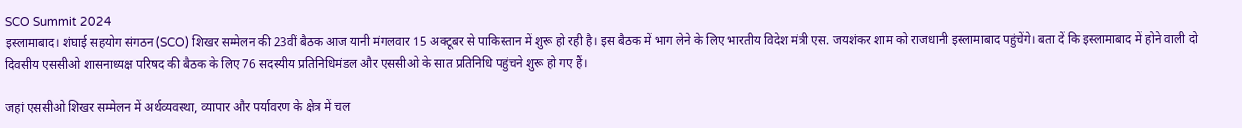SCO Summit 2024
इस्लामाबाद। शंघाई सहयोग संगठन (SCO) शिखर सम्मेलन की 23वीं बैठक आज यानी मंगलवार 15 अक्टूबर से पाकिस्तान में शुरू हो रही है। इस बैठक में भाग लेने के लिए भारतीय विदेश मंत्री एस. जयशंकर शाम को राजधानी इस्लामाबाद पहुंचेंगे। बता दें कि इस्लामाबाद में होने वाली दो दिवसीय एससीओ शासनाध्यक्ष परिषद की बैठक के लिए 76 सदस्यीय प्रतिनिधिमंडल और एससीओ के सात प्रतिनिधि पहुंचने शुरू हो गए हैं।

जहां एससीओ शिखर सम्मेलन में अर्थव्यवस्था, व्यापार और पर्यावरण के क्षेत्र में चल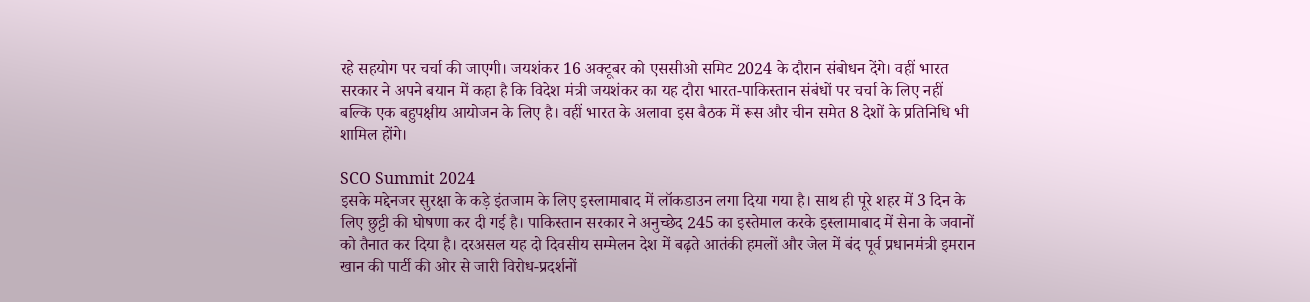रहे सहयोग पर चर्चा की जाएगी। जयशंकर 16 अक्टूबर को एससीओ समिट 2024 के दौरान संबोधन देंगे। वहीं भारत सरकार ने अपने बयान में कहा है कि विदेश मंत्री जयशंकर का यह दौरा भारत-पाकिस्तान संबंधों पर चर्चा के लिए नहीं बल्कि एक बहुपक्षीय आयोजन के लिए है। वहीं भारत के अलावा इस बैठक में रूस और चीन समेत 8 देशों के प्रतिनिधि भी शामिल होंगे।

SCO Summit 2024
इसके मद्देनजर सुरक्षा के कड़े इंतजाम के लिए इस्लामाबाद में लॉकडाउन लगा दिया गया है। साथ ही पूरे शहर में 3 दिन के लिए छुट्टी की घोषणा कर दी गई है। पाकिस्तान सरकार ने अनुच्छेद 245 का इस्तेमाल करके इस्लामाबाद में सेना के जवानों को तैनात कर दिया है। दरअसल यह दो दिवसीय सम्मेलन देश में बढ़ते आतंकी हमलों और जेल में बंद पूर्व प्रधानमंत्री इमरान खान की पार्टी की ओर से जारी विरोध-प्रदर्शनों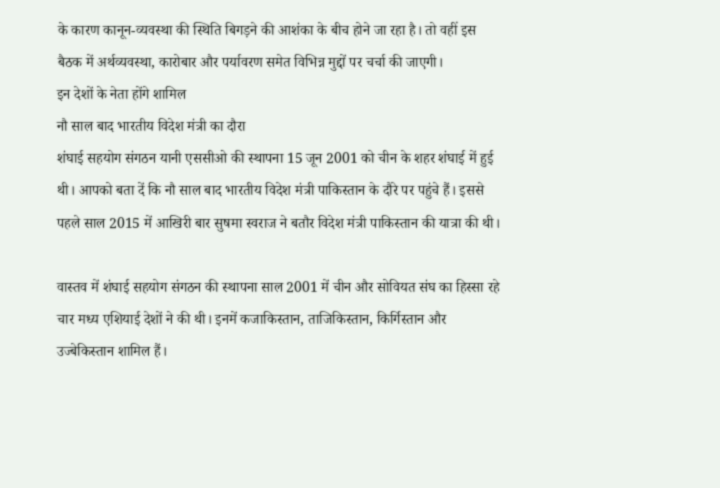के कारण कानून-व्यवस्था की स्थिति बिगड़ने की आशंका के बीच होने जा रहा है। तो वहीं इस बैठक में अर्थव्यवस्था, कारोबार और पर्यावरण समेत विभिन्न मुद्दों पर चर्चा की जाएगी।
इन देशों के नेता होंगे शामिल
नौ साल बाद भारतीय विदेश मंत्री का दौरा
शंघाई सहयोग संगठन यानी एससीओ की स्थापना 15 जून 2001 को चीन के शहर शंघाई में हुई थी। आपको बता दें कि नौ साल बाद भारतीय विदेश मंत्री पाकिस्तान के दौरे पर पहुंचे हैं। इससे पहले साल 2015 में आखिरी बार सुषमा स्वराज ने बतौर विदेश मंत्री पाकिस्तान की यात्रा की थी।

वास्तव में शंघाई सहयोग संगठन की स्थापना साल 2001 में चीन और सोवियत संघ का हिस्सा रहे चार मध्य एशियाई देशों ने की थी। इनमें कजाकिस्तान, ताजिकिस्तान, किर्गिस्तान और उज्बेकिस्तान शामिल हैं।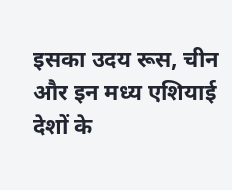इसका उदय रूस, चीन और इन मध्य एशियाई देशों के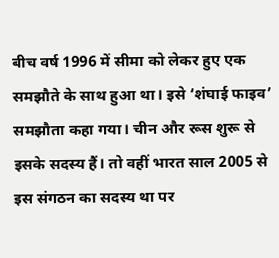बीच वर्ष 1996 में सीमा को लेकर हुए एक समझौते के साथ हुआ था। इसे ‘शंघाई फाइव’ समझौता कहा गया। चीन और रूस शुरू से इसके सदस्य हैं। तो वहीं भारत साल 2005 से इस संगठन का सदस्य था पर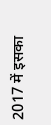2017 में इसका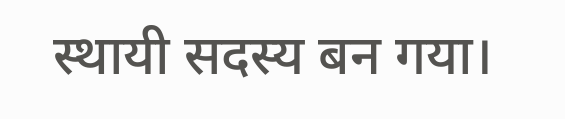स्थायी सदस्य बन गया।